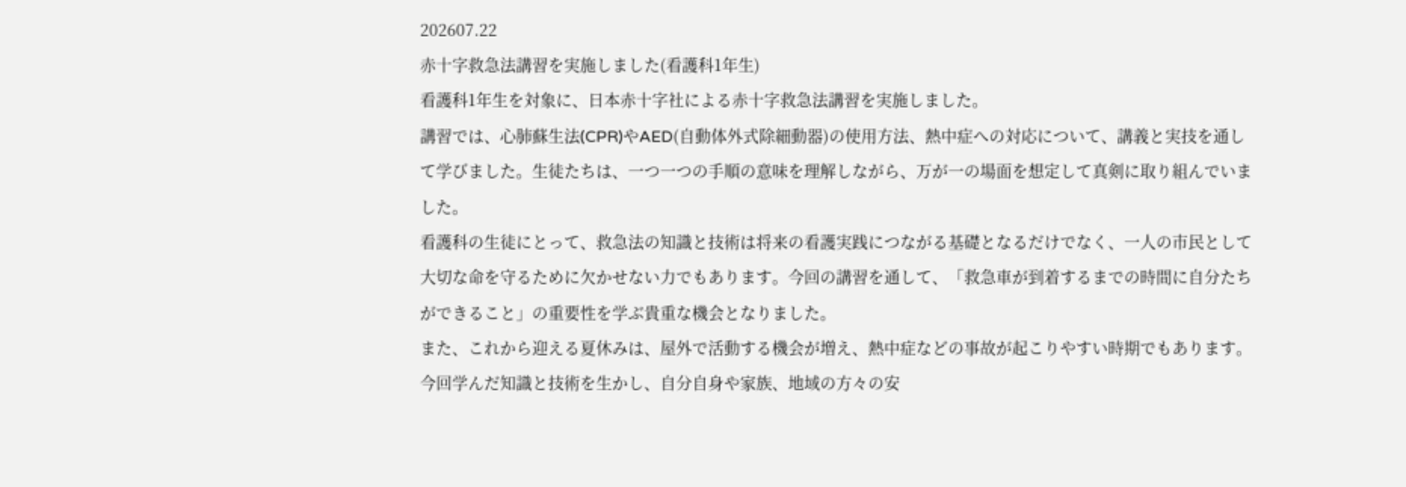202607.22
赤十字救急法講習を実施しました(看護科1年生)
看護科1年生を対象に、日本赤十字社による赤十字救急法講習を実施しました。
講習では、心肺蘇生法(CPR)やAED(自動体外式除細動器)の使用方法、熱中症への対応について、講義と実技を通して学びました。生徒たちは、一つ一つの手順の意味を理解しながら、万が一の場面を想定して真剣に取り組んでいました。
看護科の生徒にとって、救急法の知識と技術は将来の看護実践につながる基礎となるだけでなく、一人の市民として大切な命を守るために欠かせない力でもあります。今回の講習を通して、「救急車が到着するまでの時間に自分たちができること」の重要性を学ぶ貴重な機会となりました。
また、これから迎える夏休みは、屋外で活動する機会が増え、熱中症などの事故が起こりやすい時期でもあります。今回学んだ知識と技術を生かし、自分自身や家族、地域の方々の安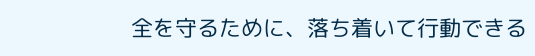全を守るために、落ち着いて行動できる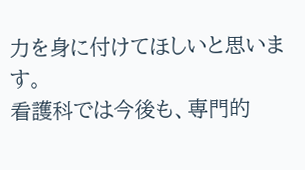力を身に付けてほしいと思います。
看護科では今後も、専門的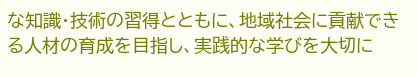な知識・技術の習得とともに、地域社会に貢献できる人材の育成を目指し、実践的な学びを大切に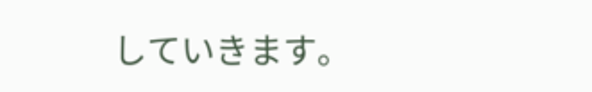していきます。